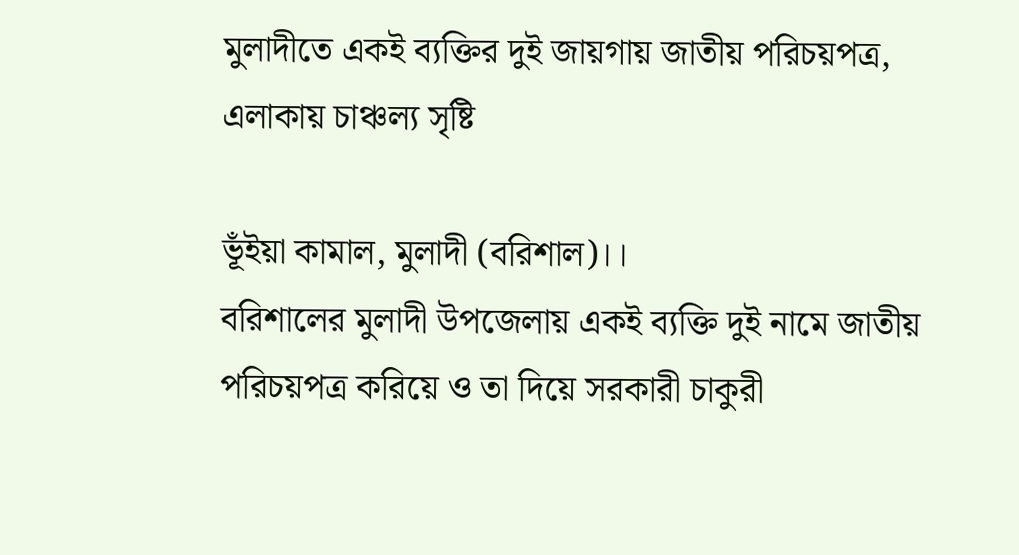মুলাদীতে একই ব্যক্তির দুই জায়গায় জাতীয় পরিচয়পত্র, এলাকায় চাঞ্চল্য সৃষ্টি

ভূঁইয়া কামাল, মুলাদী (বরিশাল)।।
বরিশালের মুলাদী উপজেলায় একই ব্যক্তি দুই নামে জাতীয় পরিচয়পত্র করিয়ে ও তা দিয়ে সরকারী চাকুরী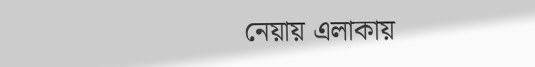নেয়ায় এলাকায়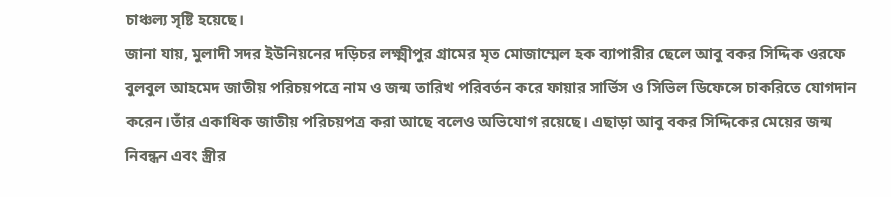চাঞ্চল্য সৃষ্টি হয়েছে।
জানা যায়, মুলাদী সদর ইউনিয়নের দড়িচর লক্ষ্মীপুর গ্রামের মৃত মোজাম্মেল হক ব্যাপারীর ছেলে আবু বকর সিদ্দিক ওরফে বুলবুল আহমেদ জাতীয় পরিচয়পত্রে নাম ও জন্ম তারিখ পরিবর্তন করে ফায়ার সার্ভিস ও সিভিল ডিফেন্সে চাকরিতে যোগদান করেন।তাঁর একাধিক জাতীয় পরিচয়পত্র করা আছে বলেও অভিযোগ রয়েছে। এছাড়া আবু বকর সিদ্দিকের মেয়ের জন্ম নিবন্ধন এবং স্ত্রীর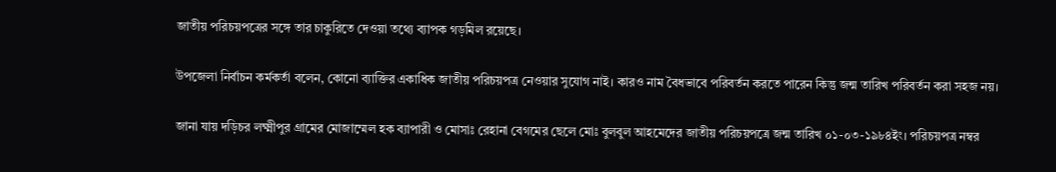জাতীয় পরিচয়পত্রের সঙ্গে তার চাকুরিতে দেওয়া তথ্যে ব্যাপক গড়মিল রয়েছে।

উপজেলা নির্বাচন কর্মকর্তা বলেন, কোনো ব্যাক্তির একাধিক জাতীয় পরিচয়পত্র নেওয়ার সুযোগ নাই। কারও নাম বৈধভাবে পরিবর্তন করতে পারেন কিন্তু জন্ম তারিখ পরিবর্তন করা সহজ নয়।

জানা যায় দড়িচর লক্ষ্মীপুর গ্রামের মোজাম্মেল হক ব্যাপারী ও মোসাঃ রেহানা বেগমের ছেলে মোঃ বুলবুল আহমেদের জাতীয় পরিচয়পত্রে জন্ম তারিখ ০১-০৩-১৯৮৪ইং। পরিচয়পত্র নম্বর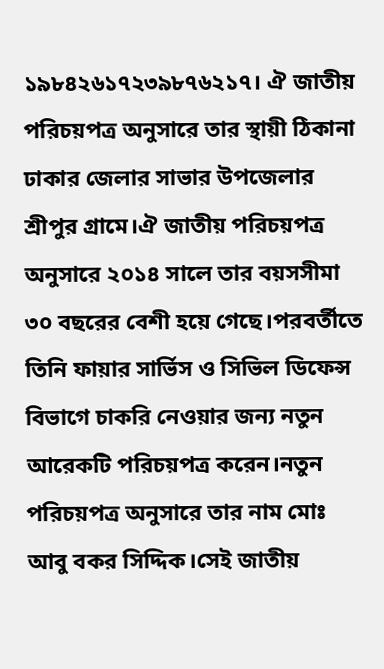১৯৮৪২৬১৭২৩৯৮৭৬২১৭। ঐ জাতীয় পরিচয়পত্র অনুসারে তার স্থায়ী ঠিকানা ঢাকার জেলার সাভার উপজেলার শ্রীপুর গ্রামে।ঐ জাতীয় পরিচয়পত্র অনুসারে ২০১৪ সালে তার বয়সসীমা ৩০ বছরের বেশী হয়ে গেছে।পরবর্তীতে তিনি ফায়ার সার্ভিস ও সিভিল ডিফেন্স বিভাগে চাকরি নেওয়ার জন্য নতুন আরেকটি পরিচয়পত্র করেন।নতুন পরিচয়পত্র অনুসারে তার নাম মোঃ আবু বকর সিদ্দিক।সেই জাতীয়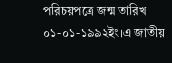পরিচয়পত্রে জন্ম তারিখ ০১-০১-১৯৯২ইং।এ জাতীয়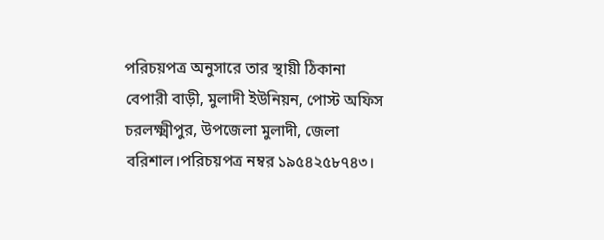পরিচয়পত্র অনুসারে তার স্থায়ী ঠিকানা বেপারী বাড়ী, মুলাদী ইউনিয়ন, পোস্ট অফিস চরলক্ষ্মীপুর, উপজেলা মুলাদী, জেলা বরিশাল।পরিচয়পত্র নম্বর ১৯৫৪২৫৮৭৪৩।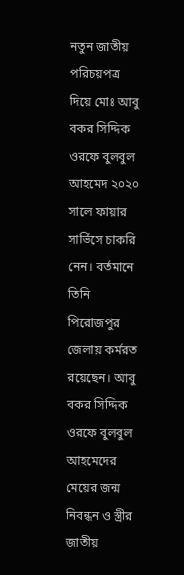নতুন জাতীয় পরিচয়পত্র দিয়ে মোঃ আবু বকর সিদ্দিক ওরফে বুলবুল আহমেদ ২০২০ সালে ফায়ার সার্ভিসে চাকরি নেন। বর্তমানে তিনি পিরোজপুর জেলায় কর্মরত রয়েছেন। আবু বকর সিদ্দিক ওরফে বুলবুল আহমেদের মেয়ের জন্ম নিবন্ধন ও স্ত্রীর জাতীয়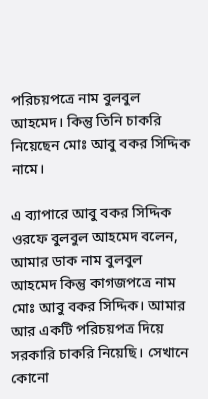পরিচয়পত্রে নাম বুলবুল আহমেদ। কিন্তু তিনি চাকরি নিয়েছেন মোঃ আবু বকর সিদ্দিক নামে।

এ ব্যাপারে আবু বকর সিদ্দিক ওরফে বুলবুল আহমেদ বলেন, আমার ডাক নাম বুলবুল আহমেদ কিন্তু কাগজপত্রে নাম মোঃ আবু বকর সিদ্দিক। আমার আর একটি পরিচয়পত্র দিয়ে সরকারি চাকরি নিয়েছি। সেখানে কোনো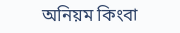অনিয়ম কিংবা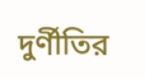দুর্ণীতির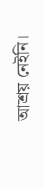আশ্রয় নেইনি।